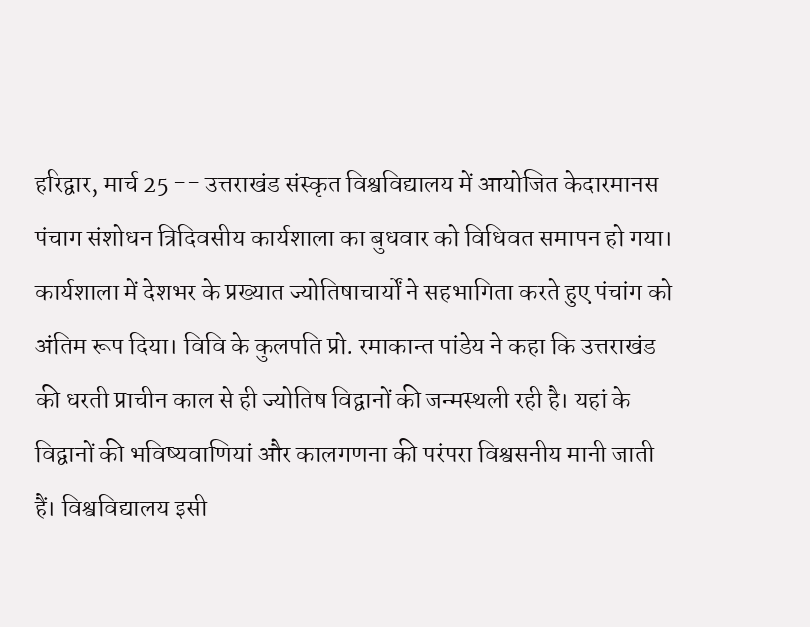हरिद्वार, मार्च 25 -- उत्तराखंड संस्कृत विश्वविद्यालय में आयोजित केदारमानस पंचाग संशोधन त्रिदिवसीय कार्यशाला का बुधवार को विधिवत समापन हो गया। कार्यशाला में देशभर के प्रख्यात ज्योतिषाचार्यों ने सहभागिता करते हुए पंचांग को अंतिम रूप दिया। विवि के कुलपति प्रो. रमाकान्त पांडेय ने कहा कि उत्तराखंड की धरती प्राचीन काल से ही ज्योतिष विद्वानों की जन्मस्थली रही है। यहां के विद्वानों की भविष्यवाणियां और कालगणना की परंपरा विश्वसनीय मानी जाती हैं। विश्वविद्यालय इसी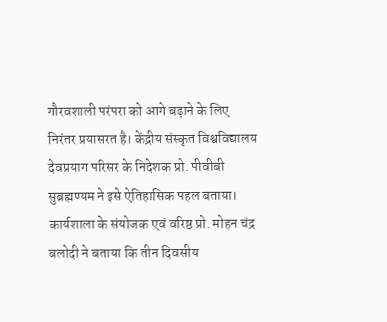गौरवशाली परंपरा को आगे बढ़ाने के लिए निरंतर प्रयासरत है। केंद्रीय संस्कृत विश्वविद्यालय देवप्रयाग परिसर के निदेशक प्रो. पीवीबी सुब्रह्मण्यम ने इसे ऐतिहासिक पहल बताया। कार्यशाला के संयोजक एवं वरिष्ठ प्रो. मोहन चंद्र बलोदी ने बताया कि तीन दिवसीय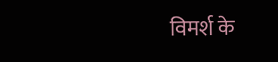विमर्श के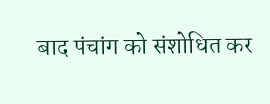बाद पंचांग को संशोधित कर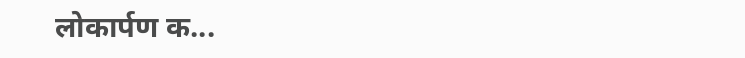लोकार्पण क...